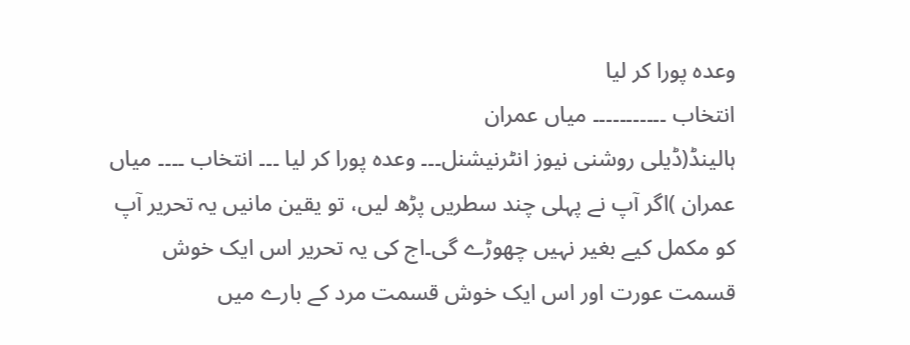وعدہ پورا کر لیا
انتخاب ۔۔۔۔۔۔۔۔۔۔۔ میاں عمران
ہالینڈ(ڈیلی روشنی نیوز انٹرنیشنل۔۔۔ وعدہ پورا کر لیا ۔۔۔ انتخاب ۔۔۔۔ میاں عمران )اگر آپ نے پہلی چند سطریں پڑھ لیں، تو یقین مانیں یہ تحریر آپ کو مکمل کیے بغیر نہیں چھوڑے گی۔اج کی یہ تحریر اس ایک خوش قسمت عورت اور اس ایک خوش قسمت مرد کے بارے میں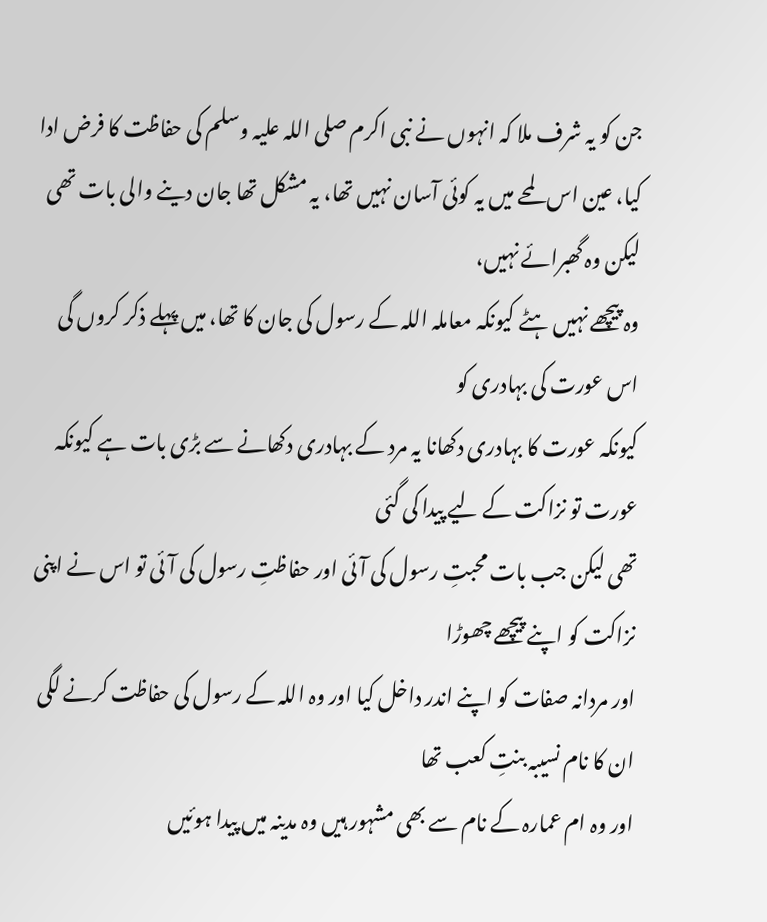جن کو یہ شرف ملا کہ انہوں نے نبی اکرم صلی اللہ علیہ وسلم کی حفاظت کا فرض ادا کیا، عین اس لمحے میں یہ کوئی آسان نہیں تھا، یہ مشکل تھا جان دینے والی بات تھی لیکن وہ گھبرائے نہیں،
وہ پیچھے نہیں ہٹے کیونکہ معاملہ اللہ کے رسول کی جان کا تھا، میں پہلے ذکر کروں گی اس عورت کی بہادری کو
کیونکہ عورت کا بہادری دکھانا یہ مرد کے بہادری دکھانے سے بڑی بات ہے کیونکہ عورت تو نزاکت کے لیے پیدا کی گئی
تھی لیکن جب بات محبتِ رسول کی آئی اور حفاظتِ رسول کی آئی تو اس نے اپنی نزاکت کو اپنے پیچھے چھوڑا
اور مردانہ صفات کو اپنے اندر داخل کیا اور وہ اللہ کے رسول کی حفاظت کرنے لگی ان کا نام نسیبہ بنتِ کعب تھا
اور وہ ام عمارہ کے نام سے بھی مشہور ہیں وہ مدینہ میں پیدا ہوئیں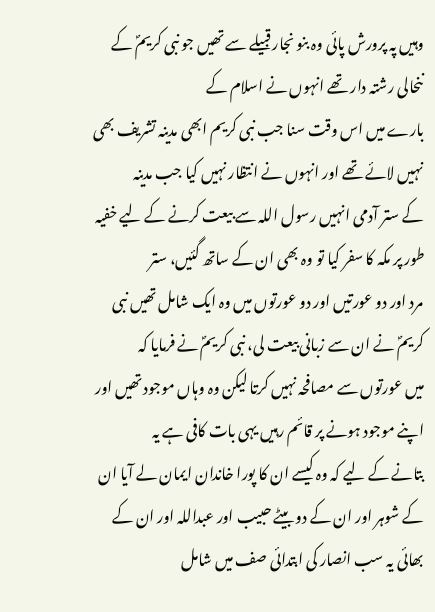وہیں پہ پرورش پائی وہ بنو نجار قبیلے سے تھیں جو نبی کریمؐ کے ننحالی رشتہ دار تھے انہوں نے اسلام کے
بارے میں اس وقت سنا جب نبی کریم ابھی مدینہ تشریف بھی نہیں لائے تھے اور انہوں نے انتظار نہیں کیا جب مدینہ
کے ستر آدمی انہیں رسول اللہ سے بیعت کرنے کے لیے خفیہ طور پر مکہ کا سفر کیا تو وہ بھی ان کے ساتھ گئیں، ستر
مرد اور دو عورتیں اور دو عورتوں میں وہ ایک شامل تھیں نبی کریمؐ نے ان سے زبانی بیعت لی، نبی کریمؐ نے فرمایا کہ
میں عورتوں سے مصافحہ نہیں کرتا لیکن وہ وہاں موجود تھیں اور اپنے موجود ہونے پر قائم رہیں یہی بات کافی ہے یہ
بتانے کے لیے کہ وہ کیسے ان کا پورا خاندان ایمان لے آیا ان کے شوہر اور ان کے دو بیٹے حبیب اور عبداللہ اور ان کے
بھائی یہ سب انصار کی ابتدائی صف میں شامل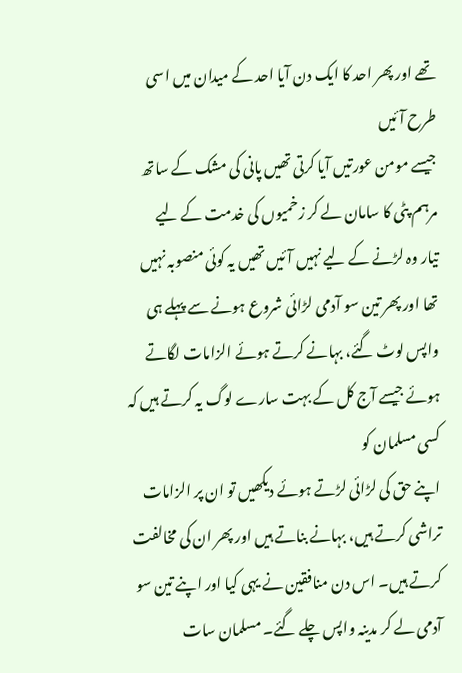تھے اور پھر احد کا ایک دن آیا احد کے میدان میں اسی طرح آئیں
جیسے مومن عورتیں آیا کرتی تھیں پانی کی مشک کے ساتھ مرہم پٹی کا سامان لے کر زخمیوں کی خدمت کے لیے
تیار وہ لڑنے کے لیے نہیں آئیں تھیں یہ کوئی منصوبہ نہیں تھا اور پھر تین سو آدمی لڑائی شروع ہونے سے پہلے ہی
واپس لوٹ گئے، بہانے کرتے ہوئے الزامات لگاتے ہوئے جیسے آج کل کے بہت سارے لوگ یہ کرتے ہیں کہ کسی مسلمان کو
اپنے حق کی لڑائی لڑتے ہوئے دیکھیں تو ان پر الزامات تراشی کرتے ہیں، بہانے بناتے ہیں اور پھر ان کی مخالفت
کرتے ہیں۔ اس دن منافقین نے یہی کیا اور اپنے تین سو آدمی لے کر مدینہ واپس چلے گئے۔ مسلمان سات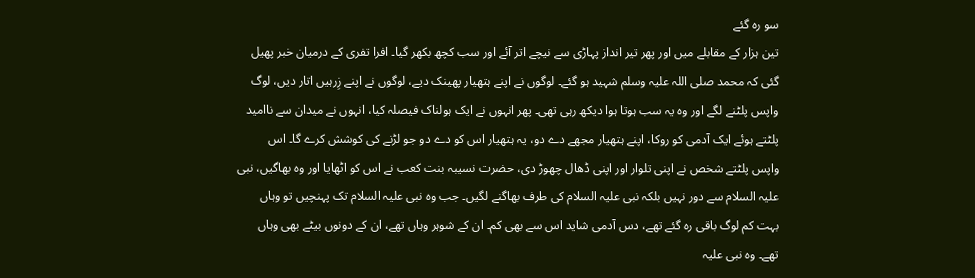سو رہ گئے
تین ہزار کے مقابلے میں اور پھر تیر انداز پہاڑی سے نیچے اتر آئے اور سب کچھ بکھر گیا۔ افرا تفری کے درمیان خبر پھیل
گئی کہ محمد صلی اللہ علیہ وسلم شہید ہو گئے۔ لوگوں نے اپنے ہتھیار پھینک دیے، لوگوں نے اپنے زِرہیں اتار دیں، لوگ
واپس پلٹنے لگے اور وہ یہ سب ہوتا ہوا دیکھ رہی تھی۔ پھر انہوں نے ایک ہولناک فیصلہ کیا، انہوں نے میدان سے ناامید
پلٹتے ہوئے ایک آدمی کو روکا، اپنے ہتھیار مجھے دے دو، یہ ہتھیار اس کو دے دو جو لڑنے کی کوشش کرے گا۔ اس
واپس پلٹتے شخص نے اپنی تلوار اور اپنی ڈھال چھوڑ دی، حضرت نسیبہ بنت کعب نے اس کو اٹھایا اور وہ بھاگیں، نبی
علیہ السلام سے دور نہیں بلکہ نبی علیہ السلام کی طرف بھاگنے لگیں۔ جب وہ نبی علیہ السلام تک پہنچیں تو وہاں
بہت کم لوگ باقی رہ گئے تھے، دس آدمی شاید اس سے بھی کم۔ ان کے شوہر وہاں تھے، ان کے دونوں بیٹے بھی وہاں
تھے۔ وہ نبی علیہ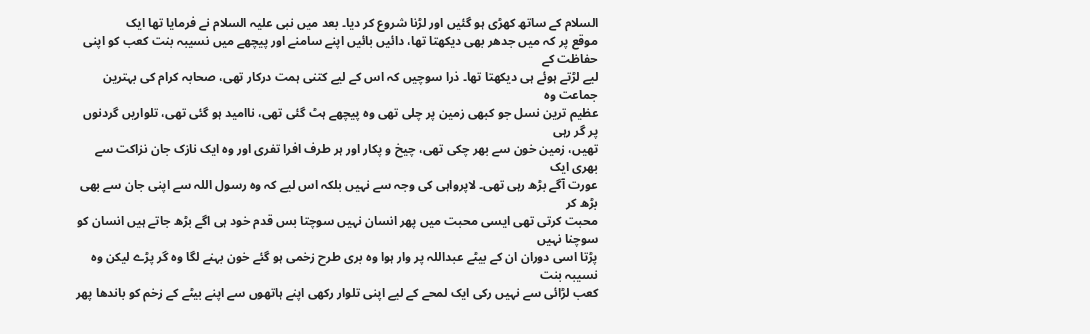السلام کے ساتھ کھڑی ہو گئیں اور لڑنا شروع کر دیا۔ بعد میں نبی علیہ السلام نے فرمایا تھا ایک
موقع پر کہ میں جدھر بھی دیکھتا تھا، دائیں بائیں اپنے سامنے اور پیچھے میں نسیبہ بنت کعب کو اپنی حفاظت کے
لیے لڑتے ہوئے ہی دیکھتا تھا۔ ذرا سوچیں کہ اس کے لیے کتنی ہمت درکار تھی، صحابہ کرام کی بہترین جماعت وہ
عظیم ترین نسل جو کبھی زمین پر چلی تھی وہ پیچھے ہٹ گئی تھی، ناامید ہو گئی تھی، تلواریں گردنوں پر گر رہی
تھیں، زمین خون سے بھر چکی تھی، چیخ و پکار اور ہر طرف افرا تفری اور وہ ایک نازک جان نزاکت سے بھری ایک
عورت آگے بڑھ رہی تھی۔ لاپرواہی کی وجہ سے نہیں بلکہ اس لیے کہ وہ رسول اللہ سے اپنی جان سے بھی بڑھ کر
محبت کرتی تھی ایسی محبت میں پھر انسان نہیں سوچتا بس قدم خود ہی اگے بڑھ جاتے ہیں انسان کو سوچنا نہیں
پڑتا اسی دوران ان کے بیٹے عبداللہ پر وار ہوا وہ بری طرح زخمی ہو گئے خون بہنے لگا وہ گر پڑے لیکن وہ نسیبہ بنت
کعب لڑائی سے نہیں رکی ایک لمحے کے لیے اپنی تلوار رکھی اپنے ہاتھوں سے اپنے بیٹے کے زخم کو باندھا پھر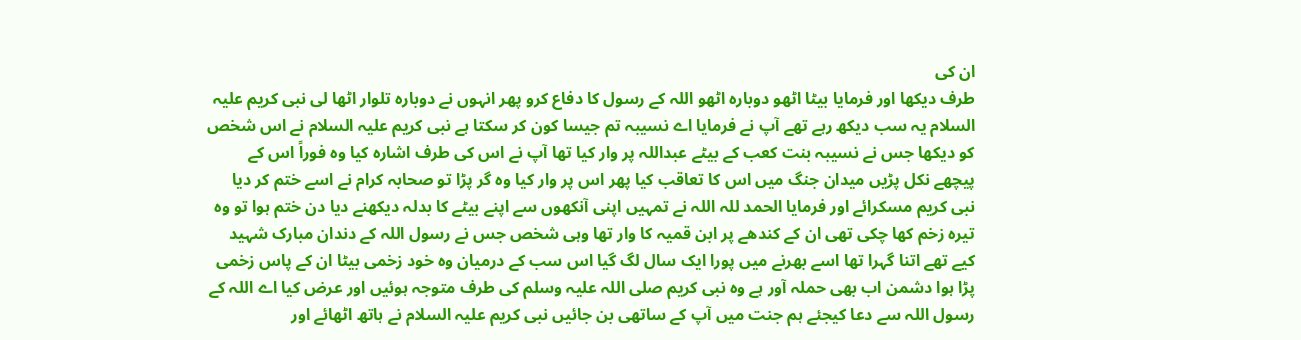ان کی
طرف دیکھا اور فرمایا بیٹا اٹھو دوبارہ اٹھو اللہ کے رسول کا دفاع کرو پھر انہوں نے دوبارہ تلوار اٹھا لی نبی کریم علیہ
السلام یہ سب دیکھ رہے تھے آپ نے فرمایا اے نسیبہ تم جیسا کون کر سکتا ہے نبی کریم علیہ السلام نے اس شخص
کو دیکھا جس نے نسیبہ بنت کعب کے بیٹے عبداللہ پر وار کیا تھا آپ نے اس کی طرف اشارہ کیا وہ فوراً اس کے
پیچھے نکل پڑیں میدان جنگ میں اس کا تعاقب کیا پھر اس پر وار کیا وہ گر پڑا تو صحابہ کرام نے اسے ختم کر دیا
نبی کریم مسکرائے اور فرمایا الحمد للہ اللہ نے تمہیں اپنی آنکھوں سے اپنے بیٹے کا بدلہ دیکھنے دیا دن ختم ہوا تو وہ
تیرہ زخم کھا چکی تھی ان کے کندھے پر ابن قمیہ کا وار تھا وہی شخص جس نے رسول اللہ کے دندان مبارک شہید
کیے تھے اتنا گہرا تھا اسے بھرنے میں پورا ایک سال لگ گیا اس سب کے درمیان وہ خود زخمی بیٹا ان کے پاس زخمی
پڑا ہوا دشمن اب بھی حملہ آور ہے وہ نبی کریم صلی اللہ علیہ وسلم کی طرف متوجہ ہوئیں اور عرض کیا اے اللہ کے
رسول اللہ سے دعا کیجئے ہم جنت میں آپ کے ساتھی بن جائیں نبی کریم علیہ السلام نے ہاتھ اٹھائے اور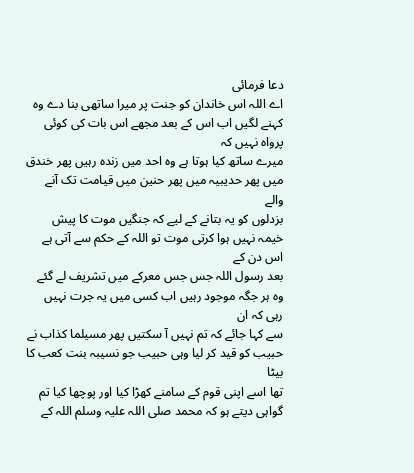دعا فرمائی
اے اللہ اس خاندان کو جنت پر میرا ساتھی بنا دے وہ کہنے لگیں اب اس کے بعد مجھے اس بات کی کوئی پرواہ نہیں کہ
میرے ساتھ کیا ہوتا ہے وہ احد میں زندہ رہیں پھر خندق میں پھر حدیبیہ میں پھر حنین میں قیامت تک آنے والے
بزدلوں کو یہ بتانے کے لیے کہ جنگیں موت کا پیش خیمہ نہیں ہوا کرتی موت تو اللہ کے حکم سے آتی ہے اس دن کے
بعد رسول اللہ جس جس معرکے میں تشریف لے گئے وہ ہر جگہ موجود رہیں اب کسی میں یہ جرت نہیں رہی کہ ان
سے کہا جائے کہ تم نہیں آ سکتیں پھر مسیلما کذاب نے حبیب کو قید کر لیا وہی حبیب جو نسیبہ بنت کعب کا بیٹا
تھا اسے اپنی قوم کے سامنے کھڑا کیا اور پوچھا کیا تم گواہی دیتے ہو کہ محمد صلی اللہ علیہ وسلم اللہ کے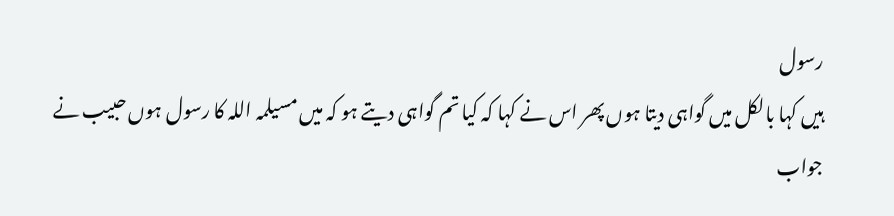رسول
ہیں کہا بالکل میں گواہی دیتا ہوں پھر اس نے کہا کہ کیا تم گواہی دیتے ہو کہ میں مسیلمہ اللہ کا رسول ہوں حبیب نے
جواب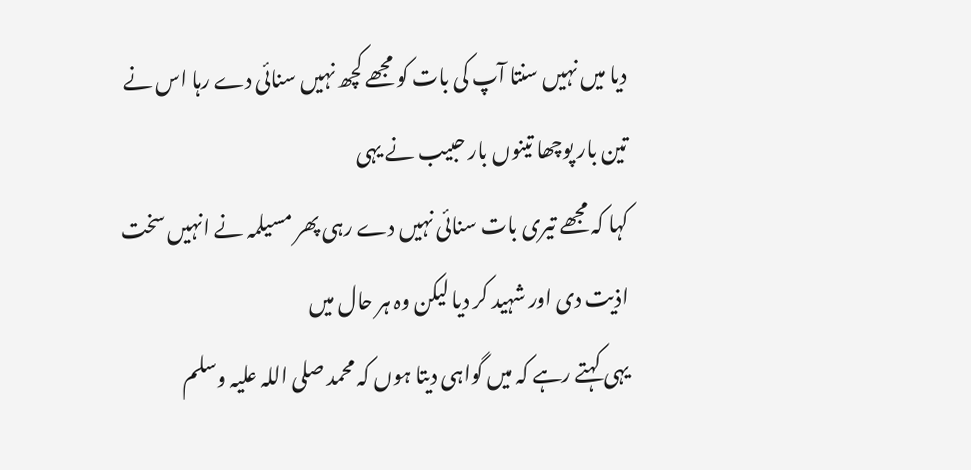دیا میں نہیں سنتا آپ کی بات کو مجھے کچھ نہیں سنائی دے رہا اس نے تین بار پوچھا تینوں بار حبیب نے یہی
کہا کہ مجھے تیری بات سنائی نہیں دے رہی پھر مسیلمہ نے انہیں سخت اذیت دی اور شہید کر دیا لیکن وہ ہر حال میں
یہی کہتے رہے کہ میں گواہی دیتا ہوں کہ محمد صلی اللہ علیہ وسلم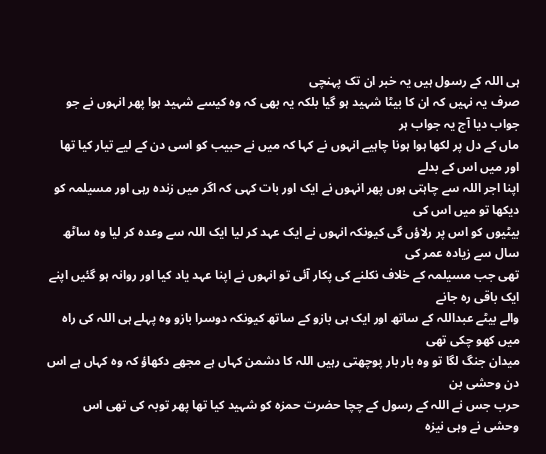ہی اللہ کے رسول ہیں یہ خبر ان تک پہنچی
صرف یہ نہیں کہ ان کا بیٹا شہید ہو گیا بلکہ یہ بھی کہ وہ کیسے شہید ہوا پھر انہوں نے جو جواب دیا آج یہ جواب ہر
ماں کے دل پر لکھا ہوا ہونا چاہیے انہوں نے کہا کہ میں نے حبیب کو اسی دن کے لیے تیار کیا تھا اور میں اس کے بدلے
اپنا اجر اللہ سے چاہتی ہوں پھر انہوں نے ایک اور بات کہی کہ اگر میں زندہ رہی اور مسیلمہ کو دیکھا تو میں اس کی
بیٹیوں کو اس پر رلاؤں گی کیونکہ انہوں نے ایک عہد کر لیا ایک اللہ سے وعدہ کر لیا وہ ساٹھ سال سے زیادہ عمر کی
تھی جب مسیلمہ کے خلاف نکلنے کی پکار آئی تو انہوں نے اپنا عہد یاد کیا اور روانہ ہو گئیں اپنے ایک باقی رہ جانے
والے بیٹے عبداللہ کے ساتھ اور ایک ہی بازو کے ساتھ کیونکہ دوسرا بازو وہ پہلے ہی اللہ کی راہ میں کھو چکی تھی
میدان جنگ لگا تو وہ بار بار پوچھتی رہیں اللہ کا دشمن کہاں ہے مجھے دکھاؤ کہ وہ کہاں ہے اس دن وحشی بن
حرب جس نے اللہ کے رسول کے چچا حضرت حمزہ کو شہید کیا تھا پھر توبہ کی تھی اس وحشی نے وہی نیزہ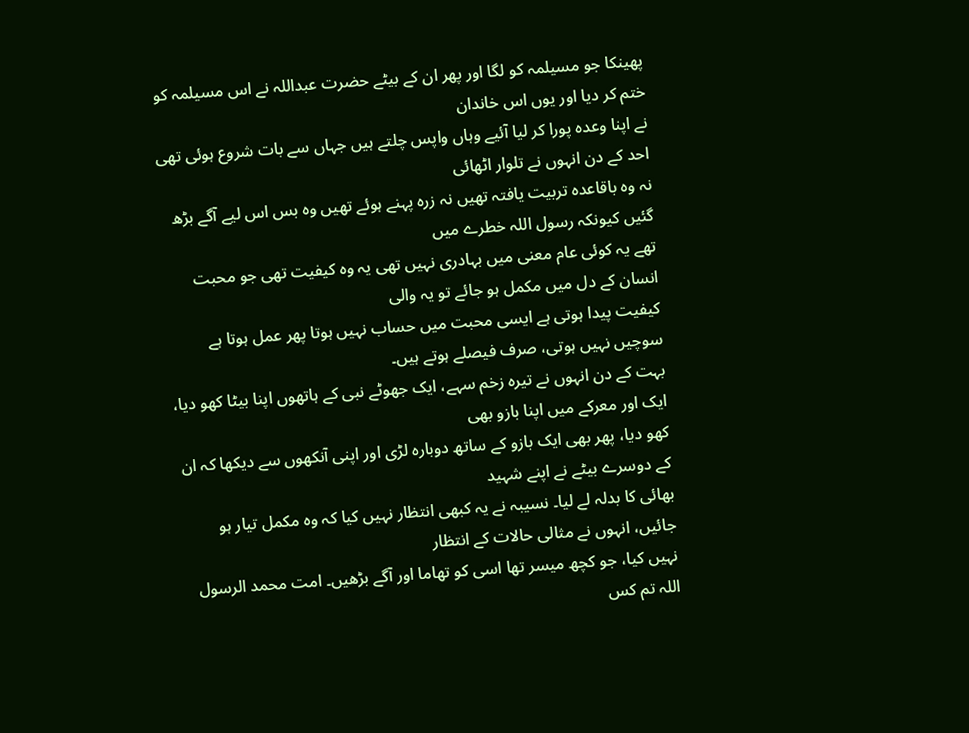پھینکا جو مسیلمہ کو لگا اور پھر ان کے بیٹے حضرت عبداللہ نے اس مسیلمہ کو ختم کر دیا اور یوں اس خاندان
نے اپنا وعدہ پورا کر لیا آئیے وہاں واپس چلتے ہیں جہاں سے بات شروع ہوئی تھی احد کے دن انہوں نے تلوار اٹھائی
نہ وہ باقاعدہ تربیت یافتہ تھیں نہ زرہ پہنے ہوئے تھیں وہ بس اس لیے آگے بڑھ گئیں کیونکہ رسول اللہ خطرے میں
تھے یہ کوئی عام معنی میں بہادری نہیں تھی یہ وہ کیفیت تھی جو محبت انسان کے دل میں مکمل ہو جائے تو یہ والی
کیفیت پیدا ہوتی ہے ایسی محبت میں حساب نہیں ہوتا پھر عمل ہوتا ہے سوچیں نہیں ہوتی، صرف فیصلے ہوتے ہیں۔
بہت کے دن انہوں نے تیرہ زخم سہے، ایک جھوٹے نبی کے ہاتھوں اپنا بیٹا کھو دیا، ایک اور معرکے میں اپنا بازو بھی
کھو دیا، پھر بھی ایک بازو کے ساتھ دوبارہ لڑی اور اپنی آنکھوں سے دیکھا کہ ان کے دوسرے بیٹے نے اپنے شہید
بھائی کا بدلہ لے لیا۔ نسیبہ نے یہ کبھی انتظار نہیں کیا کہ وہ مکمل تیار ہو جائیں، انہوں نے مثالی حالات کے انتظار
نہیں کیا، جو کچھ میسر تھا اسی کو تھاما اور آگے بڑھیں۔ امت محمد الرسول اللہ تم کس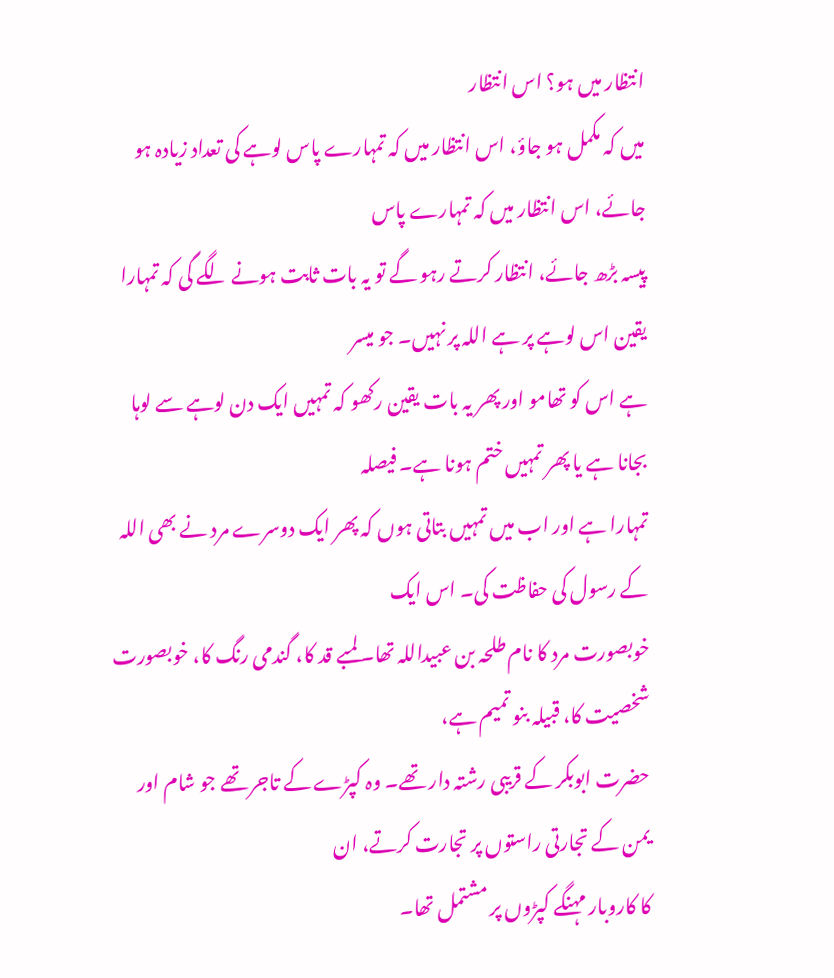انتظار میں ہو؟ اس انتظار
میں کہ مکمل ہو جاؤ، اس انتظار میں کہ تمہارے پاس لوہے کی تعداد زیادہ ہو جائے، اس انتظار میں کہ تمہارے پاس
پیسہ بڑھ جائے، انتظار کرتے رہو گے تو یہ بات ثابت ہونے لگے گی کہ تمہارا یقین اس لوہے پر ہے اللہ پر نہیں۔ جو میسر
ہے اس کو تھامو اور پھر یہ بات یقین رکھو کہ تمہیں ایک دن لوہے سے لوہا بجانا ہے یا پھر تمہیں ختم ہونا ہے۔ فیصلہ
تمہارا ہے اور اب میں تمہیں بتاتی ہوں کہ پھر ایک دوسرے مرد نے بھی اللہ کے رسول کی حفاظت کی۔ اس ایک
خوبصورت مرد کا نام طلحہ بن عبیداللہ تھا۔ لمبے قد کا، گندمی رنگ کا، خوبصورت شخصیت کا، قبیلہ بنو تمیم ہے،
حضرت ابوبکر کے قریبی رشتہ دار تھے۔ وہ کپڑے کے تاجر تھے جو شام اور یمن کے تجارتی راستوں پر تجارت کرتے، ان
کا کاروبار مہنگے کپڑوں پر مشتمل تھا۔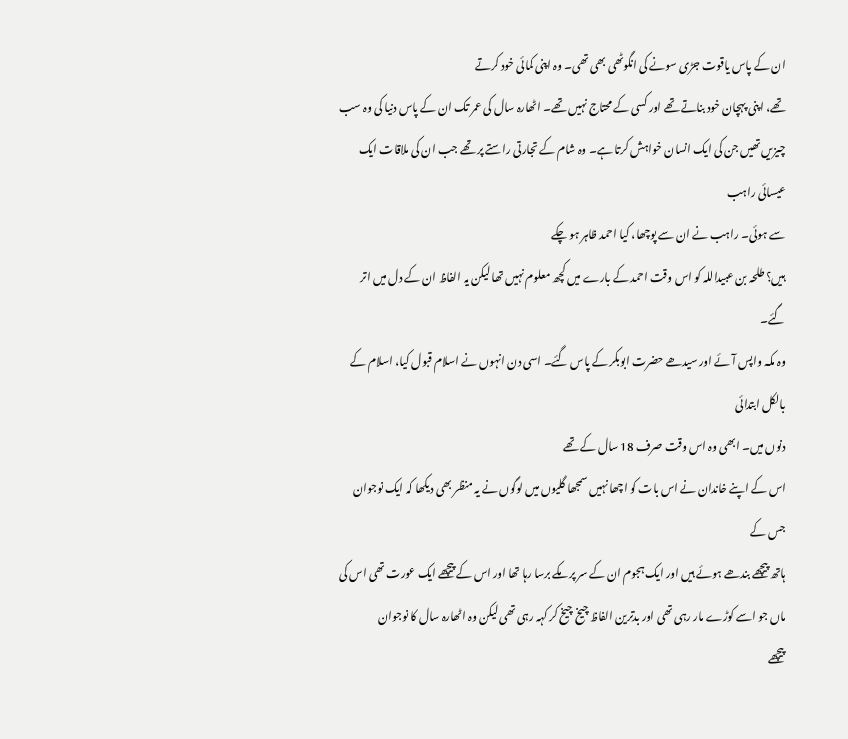ان کے پاس یاقوت جڑی سونے کی انگوٹھی بھی تھی۔ وہ اپنی کمائی خود کرتے
تھے، اپنی پہچان خود بناتے تھے اور کسی کے محتاج نہیں تھے۔ اٹھارہ سال کی عمر تک ان کے پاس دنیا کی وہ سب
چیزیں تھیں جن کی ایک انسان خواہش کرتا ہے۔ وہ شام کے تجارتی راستے پر تھے جب ان کی ملاقات ایک عیسائی راہب
سے ہوئی۔ راہب نے ان سے پوچھا، کیا احمد ظاہر ہو چکے
ہیں؟ طلحہ بن عبیداللہ کو اس وقت احمد کے بارے میں کچھ معلوم نہیں تھا لیکن یہ الفاظ ان کے دل میں اتر گئے۔
وہ مکہ واپس آئے اور سیدھے حضرت ابوبکر کے پاس گئے۔ اسی دن انہوں نے اسلام قبول کیا، اسلام کے بالکل ابتدائی
دنوں میں۔ ابھی وہ اس وقت صرف 18 سال کے تھے
اس کے اپنے خاندان نے اس بات کو اچھا نہیں سمجھا گلیوں میں لوگوں نے یہ منظر بھی دیکھا کہ ایک نوجوان جس کے
ہاتھ پیچھے بندھے ہوئے ہیں اور ایک ہجوم ان کے سر پر مکے برسا رہا تھا اور اس کے پیچھے ایک عورت تھی اس کی
ماں جو اسے کوڑے مار رہی تھی اور بدترین الفاظ چیخ چیخ کر کہہ رہی تھی لیکن وہ اٹھارہ سال کا نوجوان
پیچھے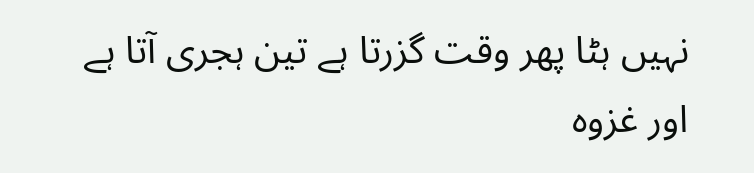نہیں ہٹا پھر وقت گزرتا ہے تین ہجری آتا ہے اور غزوہ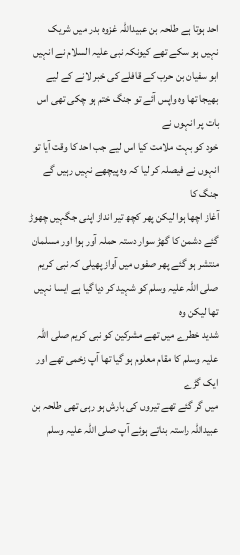احد ہوتا ہے طلحہ بن عبیداللہ غزوہ بدر میں شریک
نہیں ہو سکے تھے کیونکہ نبی علیہ السلام نے انہیں ابو سفیان بن حرب کے قافلے کی خبر لانے کے لیے بھیجا تھا وہ واپس آئے تو جنگ ختم ہو چکی تھی اس بات پر انہوں نے
خود کو بہت ملامت کیا اس لیے جب احد کا وقت آیا تو انہوں نے فیصلہ کر لیا کہ وہ پیچھے نہیں رہیں گے جنگ کا
آغاز اچھا ہوا لیکن پھر کچھ تیر انداز اپنی جگہیں چھوڑ گئے دشمن کا گھڑ سوار دستہ حملہ آور ہوا اور مسلمان
منتشر ہو گئے پھر صفوں میں آواز پھیلی کہ نبی کریم صلی اللہ علیہ وسلم کو شہید کر دیا گیا ہے ایسا نہیں تھا لیکن وہ
شدید خطرے میں تھے مشرکین کو نبی کریم صلی اللہ علیہ وسلم کا مقام معلوم ہو گیا تھا آپ زخمی تھے اور ایک گڑے
میں گر گئے تھے تیروں کی بارش ہو رہی تھی طلحہ بن عبیداللہ راستہ بناتے ہوئے آپ صلی اللہ علیہ وسلم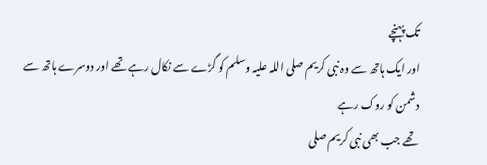تک پہنچے
اور ایک ہاتھ سے وہ نبی کریم صلی اللہ علیہ وسلم کو گڑے سے نکال رہے تھے اور دوسرے ہاتھ سے دشمن کو روک رہے
تھے جب بھی نبی کریم صلی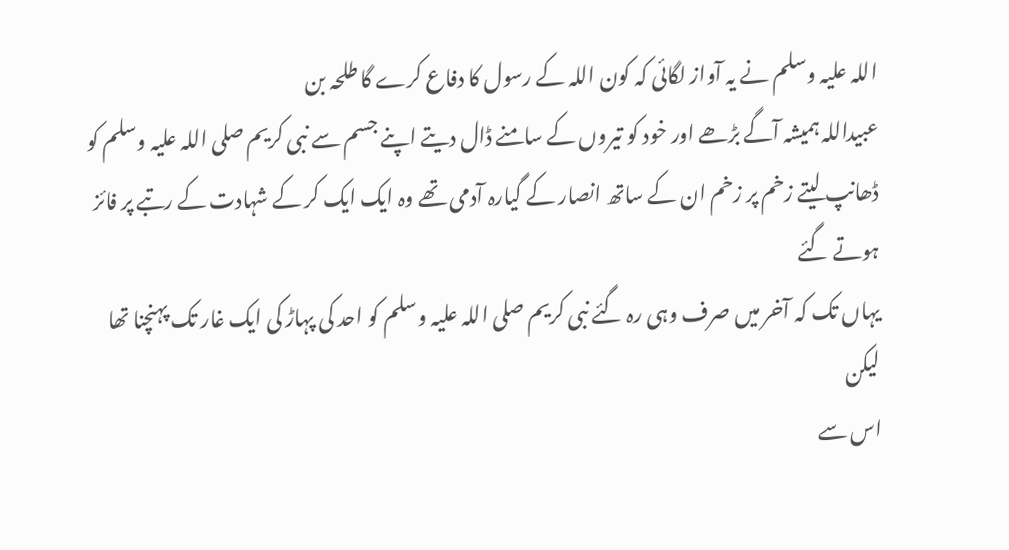اللہ علیہ وسلم نے یہ آواز لگائی کہ کون اللہ کے رسول کا دفاع کرے گا طلحہ بن
عبیداللہ ہمیشہ آگے بڑھے اور خود کو تیروں کے سامنے ڈال دیتے اپنے جسم سے نبی کریم صلی اللہ علیہ وسلم کو
ڈھانپ لیتے زخم پر زخم ان کے ساتھ انصار کے گیارہ آدمی تھے وہ ایک ایک کر کے شہادت کے رتبے پر فائز ہوتے گئے
یہاں تک کہ آخر میں صرف وہی رہ گئے نبی کریم صلی اللہ علیہ وسلم کو احد کی پہاڑ کی ایک غار تک پہنچنا تھا لیکن
اس سے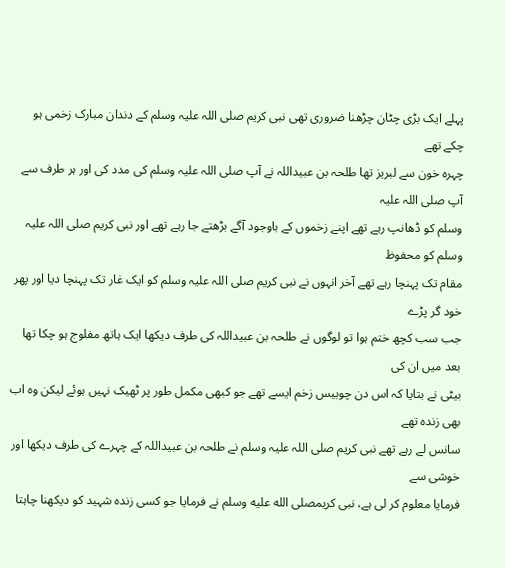پہلے ایک بڑی چٹان چڑھنا ضروری تھی نبی کریم صلی اللہ علیہ وسلم کے دندان مبارک زخمی ہو چکے تھے
چہرہ خون سے لبریز تھا طلحہ بن عبیداللہ نے آپ صلی اللہ علیہ وسلم کی مدد کی اور ہر طرف سے آپ صلی اللہ علیہ
وسلم کو ڈھانپ رہے تھے اپنے زخموں کے باوجود آگے بڑھتے جا رہے تھے اور نبی کریم صلی اللہ علیہ وسلم کو محفوظ
مقام تک پہنچا رہے تھے آخر انہوں نے نبی کریم صلی اللہ علیہ وسلم کو ایک غار تک پہنچا دیا اور پھر خود گر پڑے
جب سب کچھ ختم ہوا تو لوگوں نے طلحہ بن عبیداللہ کی طرف دیکھا ایک ہاتھ مفلوج ہو چکا تھا بعد میں ان کی
بیٹی نے بتایا کہ اس دن چوبیس زخم ایسے تھے جو کبھی مکمل طور پر ٹھیک نہیں ہوئے لیکن وہ اب بھی زندہ تھے
سانس لے رہے تھے نبی کریم صلی اللہ علیہ وسلم نے طلحہ بن عبیداللہ کے چہرے کی طرف دیکھا اور خوشی سے
فرمایا معلوم کر لی ہے، نبی کریمصلى الله عليه وسلم نے فرمایا جو کسی زندہ شہید کو دیکھنا چاہتا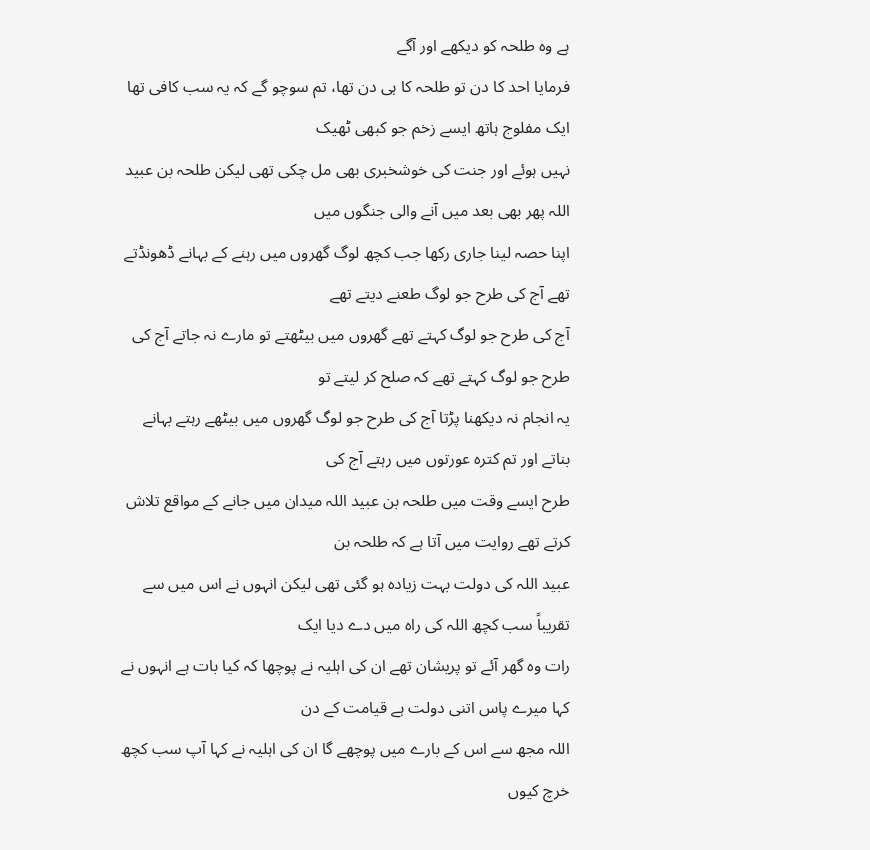ہے وہ طلحہ کو دیکھے اور آگے
فرمایا احد کا دن تو طلحہ کا ہی دن تھا، تم سوچو گے کہ یہ سب کافی تھا ایک مفلوج ہاتھ ایسے زخم جو کبھی ٹھیک
نہیں ہوئے اور جنت کی خوشخبری بھی مل چکی تھی لیکن طلحہ بن عبید اللہ پھر بھی بعد میں آنے والی جنگوں میں
اپنا حصہ لینا جاری رکھا جب کچھ لوگ گھروں میں رہنے کے بہانے ڈھونڈتے تھے آج کی طرح جو لوگ طعنے دیتے تھے
آج کی طرح جو لوگ کہتے تھے گھروں میں بیٹھتے تو مارے نہ جاتے آج کی طرح جو لوگ کہتے تھے کہ صلح کر لیتے تو
یہ انجام نہ دیکھنا پڑتا آج کی طرح جو لوگ گھروں میں بیٹھے رہتے بہانے بناتے اور تم کترہ عورتوں میں رہتے آج کی
طرح ایسے وقت میں طلحہ بن عبید اللہ میدان میں جانے کے مواقع تلاش کرتے تھے روایت میں آتا ہے کہ طلحہ بن
عبید اللہ کی دولت بہت زیادہ ہو گئی تھی لیکن انہوں نے اس میں سے تقریباً سب کچھ اللہ کی راہ میں دے دیا ایک
رات وہ گھر آئے تو پریشان تھے ان کی اہلیہ نے پوچھا کہ کیا بات ہے انہوں نے کہا میرے پاس اتنی دولت ہے قیامت کے دن
اللہ مجھ سے اس کے بارے میں پوچھے گا ان کی اہلیہ نے کہا آپ سب کچھ خرچ کیوں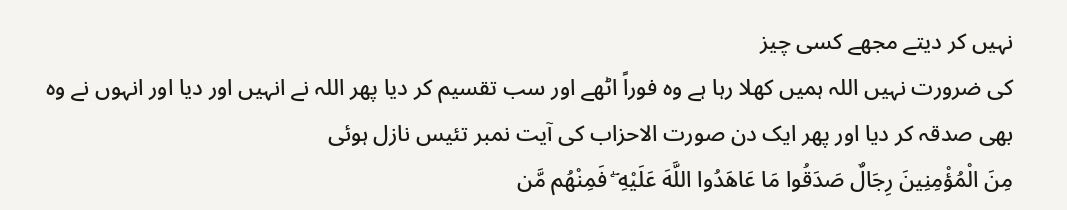نہیں کر دیتے مجھے کسی چیز
کی ضرورت نہیں اللہ ہمیں کھلا رہا ہے وہ فوراً اٹھے اور سب تقسیم کر دیا پھر اللہ نے انہیں اور دیا اور انہوں نے وہ
بھی صدقہ کر دیا اور پھر ایک دن صورت الاحزاب کی آیت نمبر تئیس نازل ہوئی
مِنَ الْمُؤْمِنِينَ رِجَالٌ صَدَقُوا مَا عَاهَدُوا اللَّهَ عَلَيْهِ ۖ فَمِنْهُم مَّن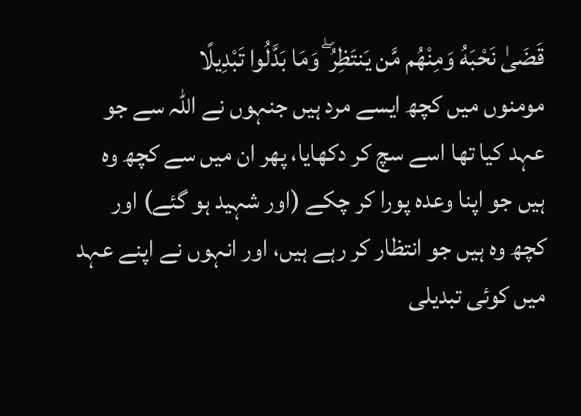قَضَىٰ نَحْبَهُ وَمِنْهُم مَّن يَنتَظِرُ ۖ وَمَا بَدَّلُوا تَبْدِيلًا
مومنوں میں کچھ ایسے مرد ہیں جنہوں نے اللہ سے جو عہد کیا تھا اسے سچ کر دکھایا، پھر ان میں سے کچھ وہ ہیں جو اپنا وعدہ پورا کر چکے (اور شہید ہو گئے) اور کچھ وہ ہیں جو انتظار کر رہے ہیں، اور انہوں نے اپنے عہد میں کوئی تبدیلی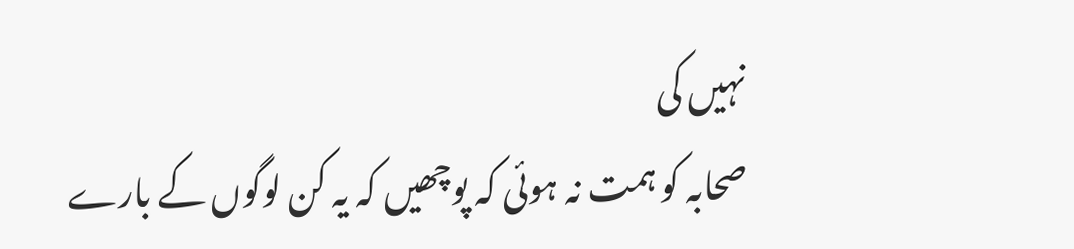نہیں کی
صحابہ کو ہمت نہ ہوئی کہ پوچھیں کہ یہ کن لوگوں کے بارے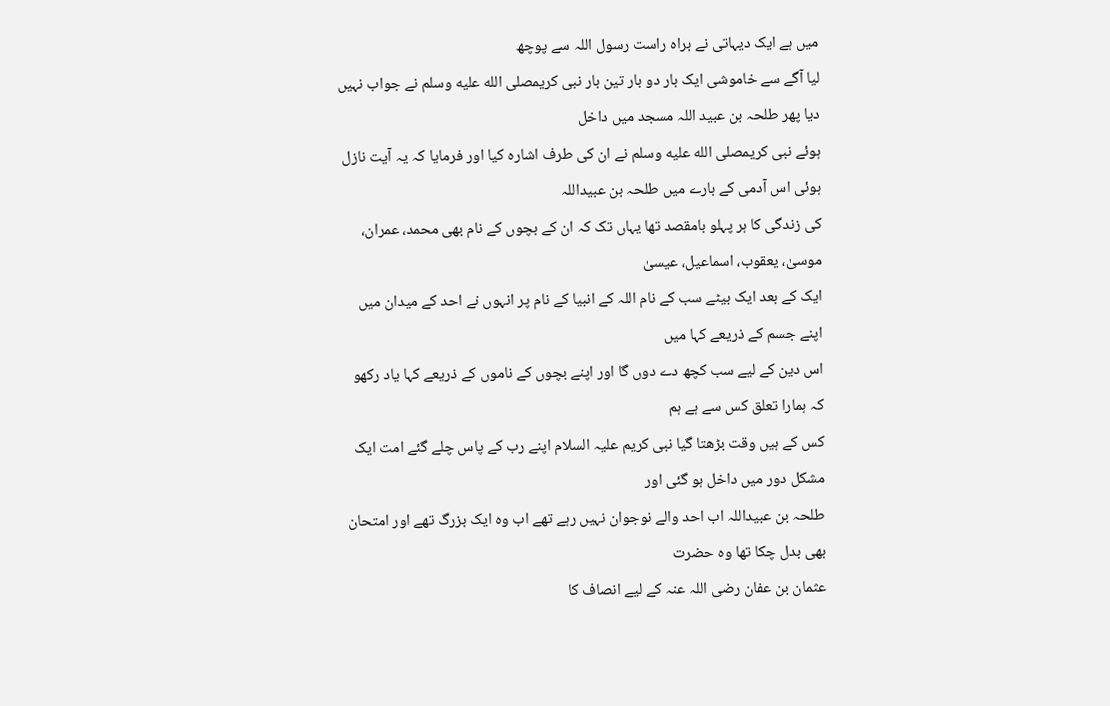میں ہے ایک دیہاتی نے براہ راست رسول اللہ سے پوچھ
لیا آگے سے خاموشی ایک بار دو بار تین بار نبی کریمصلى الله عليه وسلم نے جواب نہیں دیا پھر طلحہ بن عبید اللہ مسجد میں داخل
ہوئے نبی کریمصلى الله عليه وسلم نے ان کی طرف اشارہ کیا اور فرمایا کہ یہ آیت نازل ہوئی اس آدمی کے بارے میں طلحہ بن عبیداللہ
کی زندگی کا ہر پہلو بامقصد تھا یہاں تک کہ ان کے بچوں کے نام بھی محمد، عمران، موسیٰ، یعقوب، اسماعیل، عیسیٰ
ایک کے بعد ایک بیٹے سب کے نام اللہ کے انبیا کے نام پر انہوں نے احد کے میدان میں اپنے جسم کے ذریعے کہا میں
اس دین کے لیے سب کچھ دے دوں گا اور اپنے بچوں کے ناموں کے ذریعے کہا یاد رکھو کہ ہمارا تعلق کس سے ہے ہم
کس کے ہیں وقت بڑھتا گیا نبی کریم علیہ السلام اپنے رب کے پاس چلے گئے امت ایک مشکل دور میں داخل ہو گئی اور
طلحہ بن عبیداللہ اب احد والے نوجوان نہیں رہے تھے اب وہ ایک بزرگ تھے اور امتحان بھی بدل چکا تھا وہ حضرت
عثمان بن عفان رضی اللہ عنہ کے لیے انصاف کا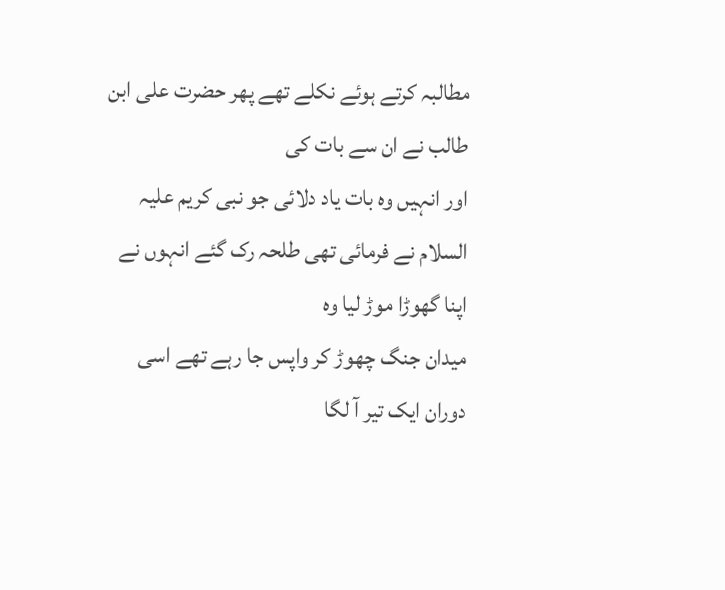مطالبہ کرتے ہوئے نکلے تھے پھر حضرت علی ابن طالب نے ان سے بات کی
اور انہیں وہ بات یاد دلائی جو نبی کریم علیہ السلام نے فرمائی تھی طلحہ رک گئے انہوں نے اپنا گھوڑا موڑ لیا وہ
میدان جنگ چھوڑ کر واپس جا رہے تھے اسی دوران ایک تیر آ لگا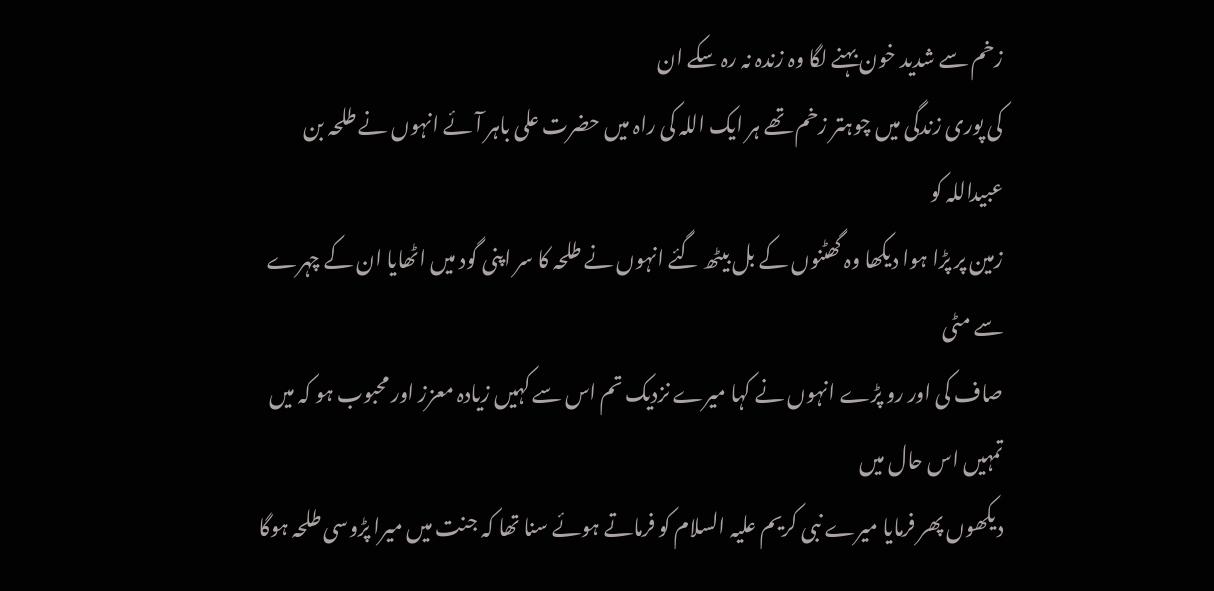زخم سے شدید خون بہنے لگا وہ زندہ نہ رہ سکے ان
کی پوری زندگی میں چوہتر زخم تھے ہر ایک اللہ کی راہ میں حضرت علی باہر آئے انہوں نے طلحہ بن عبیداللہ کو
زمین پر پڑا ہوا دیکھا وہ گھٹنوں کے بل بیٹھ گئے انہوں نے طلحہ کا سر اپنی گود میں اٹھایا ان کے چہرے سے مٹی
صاف کی اور رو پڑے انہوں نے کہا میرے نزدیک تم اس سے کہیں زیادہ معزز اور محبوب ہو کہ میں تمہیں اس حال میں
دیکھوں پھر فرمایا میرے نبی کریم علیہ السلام کو فرماتے ہوئے سنا تھا کہ جنت میں میرا پڑوسی طلحہ ہوگا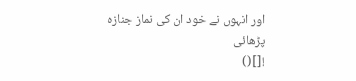اور انہوں نے خود ان کی نماز جنازہ پڑھائی
![]()